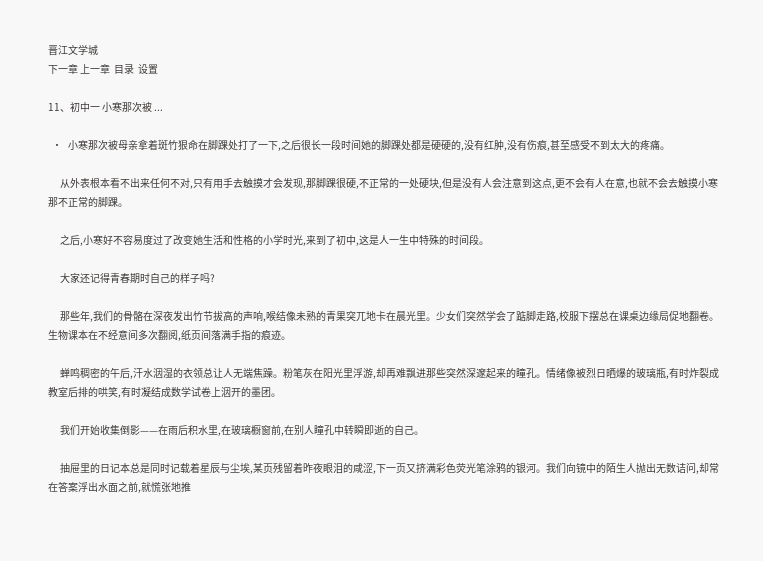晋江文学城
下一章 上一章  目录  设置

11、初中一 小寒那次被 ...

  •   小寒那次被母亲拿着斑竹狠命在脚踝处打了一下,之后很长一段时间她的脚踝处都是硬硬的,没有红肿,没有伤痕,甚至感受不到太大的疼痛。

      从外表根本看不出来任何不对,只有用手去触摸才会发现,那脚踝很硬,不正常的一处硬块,但是没有人会注意到这点,更不会有人在意,也就不会去触摸小寒那不正常的脚踝。

      之后,小寒好不容易度过了改变她生活和性格的小学时光,来到了初中,这是人一生中特殊的时间段。

      大家还记得青春期时自己的样子吗?

      那些年,我们的骨骼在深夜发出竹节拔高的声响,喉结像未熟的青果突兀地卡在晨光里。少女们突然学会了踮脚走路,校服下摆总在课桌边缘局促地翻卷。生物课本在不经意间多次翻阅,纸页间落满手指的痕迹。

      蝉鸣稠密的午后,汗水洇湿的衣领总让人无端焦躁。粉笔灰在阳光里浮游,却再难飘进那些突然深邃起来的瞳孔。情绪像被烈日晒爆的玻璃瓶,有时炸裂成教室后排的哄笑,有时凝结成数学试卷上洇开的墨团。

      我们开始收集倒影——在雨后积水里,在玻璃橱窗前,在别人瞳孔中转瞬即逝的自己。

      抽屉里的日记本总是同时记载着星辰与尘埃,某页残留着昨夜眼泪的咸涩,下一页又挤满彩色荧光笔涂鸦的银河。我们向镜中的陌生人抛出无数诘问,却常在答案浮出水面之前,就慌张地推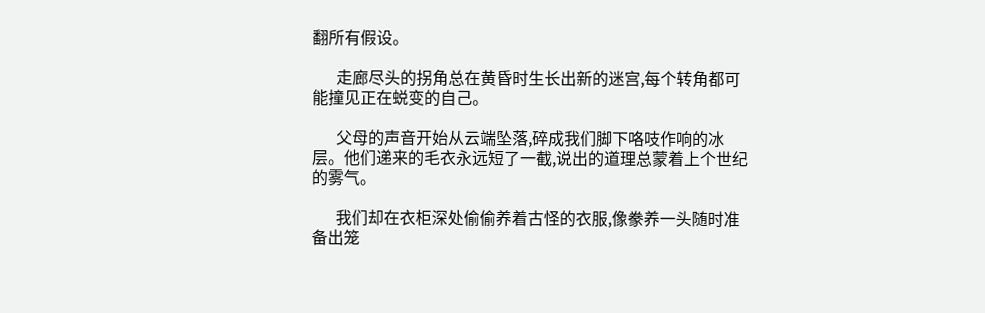翻所有假设。

      走廊尽头的拐角总在黄昏时生长出新的迷宫,每个转角都可能撞见正在蜕变的自己。

      父母的声音开始从云端坠落,碎成我们脚下咯吱作响的冰层。他们递来的毛衣永远短了一截,说出的道理总蒙着上个世纪的雾气。

      我们却在衣柜深处偷偷养着古怪的衣服,像豢养一头随时准备出笼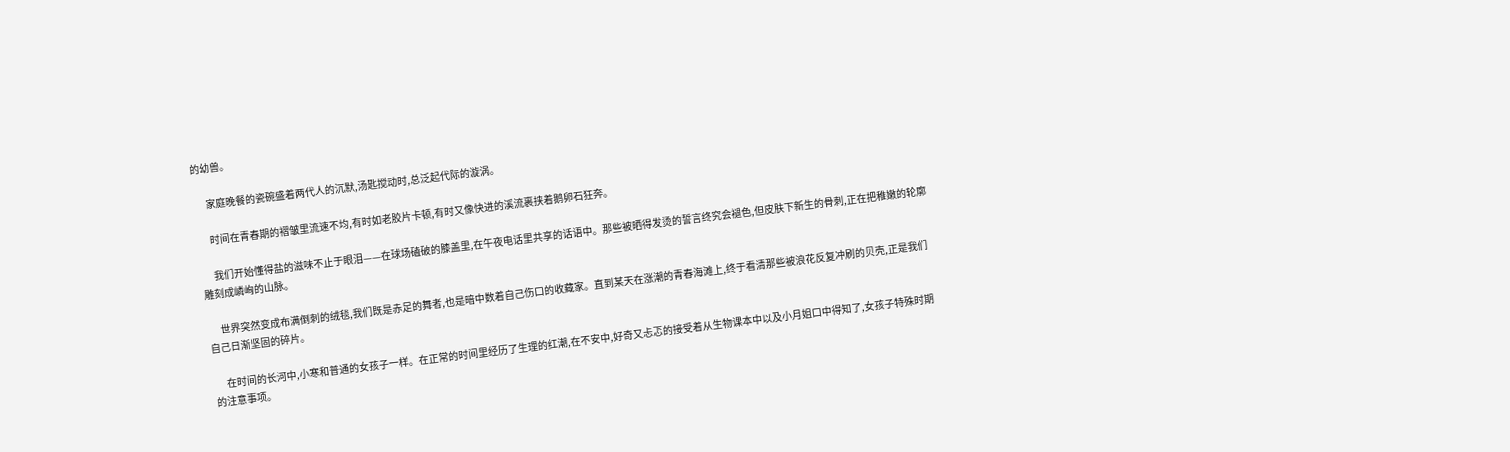的幼兽。

      家庭晚餐的瓷碗盛着两代人的沉默,汤匙搅动时,总泛起代际的漩涡。

      时间在青春期的褶皱里流速不均,有时如老胶片卡顿,有时又像快进的溪流裹挟着鹅卵石狂奔。

      我们开始懂得盐的滋味不止于眼泪——在球场磕破的膝盖里,在午夜电话里共享的话语中。那些被晒得发烫的誓言终究会褪色,但皮肤下新生的骨刺,正在把稚嫩的轮廓雕刻成嶙峋的山脉。

      世界突然变成布满倒刺的绒毯,我们既是赤足的舞者,也是暗中数着自己伤口的收藏家。直到某天在涨潮的青春海滩上,终于看清那些被浪花反复冲刷的贝壳,正是我们自己日渐坚固的碎片。

      在时间的长河中,小寒和普通的女孩子一样。在正常的时间里经历了生理的红潮,在不安中,好奇又忐忑的接受着从生物课本中以及小月姐口中得知了,女孩子特殊时期的注意事项。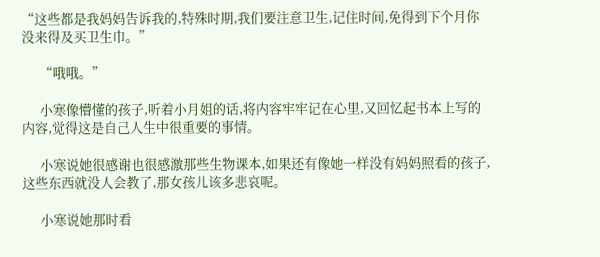“这些都是我妈妈告诉我的,特殊时期,我们要注意卫生,记住时间,免得到下个月你没来得及买卫生巾。”

      “哦哦。”

      小寒像懵懂的孩子,听着小月姐的话,将内容牢牢记在心里,又回忆起书本上写的内容,觉得这是自己人生中很重要的事情。

      小寒说她很感谢也很感激那些生物课本,如果还有像她一样没有妈妈照看的孩子,这些东西就没人会教了,那女孩儿该多悲哀呢。

      小寒说她那时看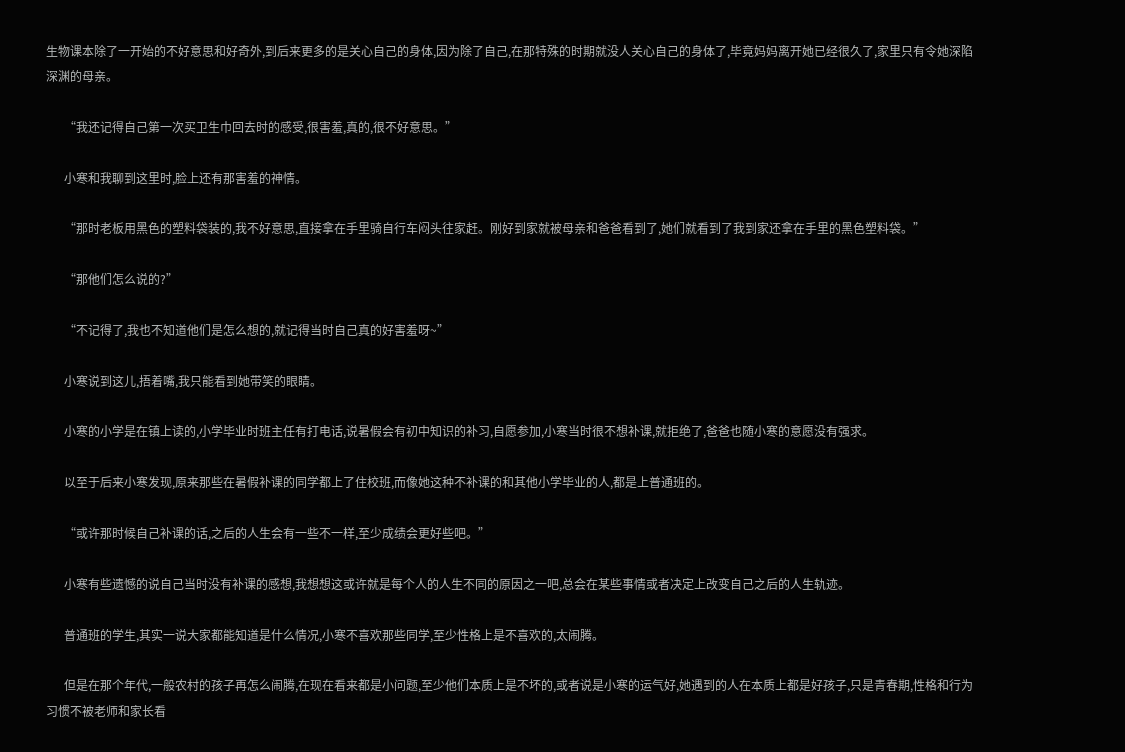生物课本除了一开始的不好意思和好奇外,到后来更多的是关心自己的身体,因为除了自己,在那特殊的时期就没人关心自己的身体了,毕竟妈妈离开她已经很久了,家里只有令她深陷深渊的母亲。

      “我还记得自己第一次买卫生巾回去时的感受,很害羞,真的,很不好意思。”

      小寒和我聊到这里时,脸上还有那害羞的神情。

      “那时老板用黑色的塑料袋装的,我不好意思,直接拿在手里骑自行车闷头往家赶。刚好到家就被母亲和爸爸看到了,她们就看到了我到家还拿在手里的黑色塑料袋。”

      “那他们怎么说的?”

      “不记得了,我也不知道他们是怎么想的,就记得当时自己真的好害羞呀~”

      小寒说到这儿,捂着嘴,我只能看到她带笑的眼睛。

      小寒的小学是在镇上读的,小学毕业时班主任有打电话,说暑假会有初中知识的补习,自愿参加,小寒当时很不想补课,就拒绝了,爸爸也随小寒的意愿没有强求。

      以至于后来小寒发现,原来那些在暑假补课的同学都上了住校班,而像她这种不补课的和其他小学毕业的人,都是上普通班的。

      “或许那时候自己补课的话,之后的人生会有一些不一样,至少成绩会更好些吧。”

      小寒有些遗憾的说自己当时没有补课的感想,我想想这或许就是每个人的人生不同的原因之一吧,总会在某些事情或者决定上改变自己之后的人生轨迹。

      普通班的学生,其实一说大家都能知道是什么情况,小寒不喜欢那些同学,至少性格上是不喜欢的,太闹腾。

      但是在那个年代,一般农村的孩子再怎么闹腾,在现在看来都是小问题,至少他们本质上是不坏的,或者说是小寒的运气好,她遇到的人在本质上都是好孩子,只是青春期,性格和行为习惯不被老师和家长看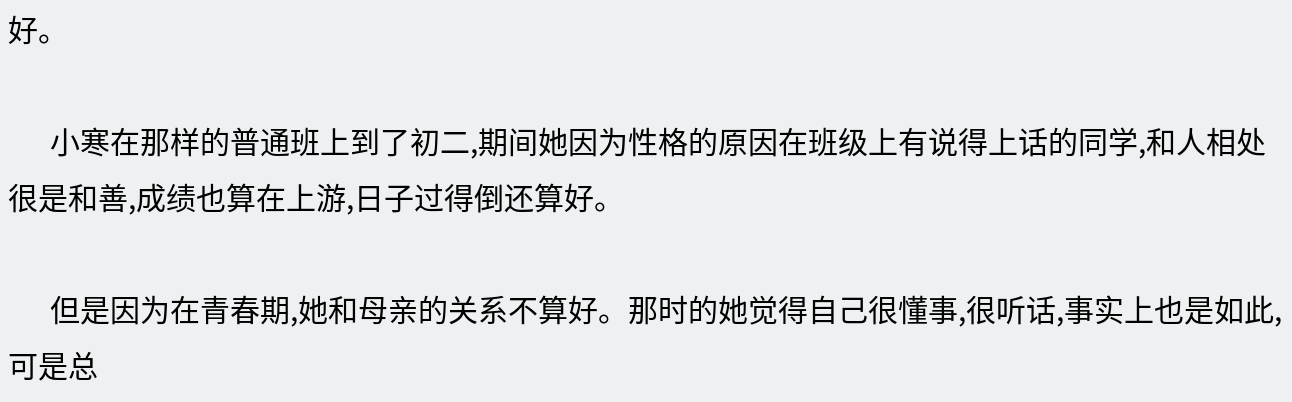好。

      小寒在那样的普通班上到了初二,期间她因为性格的原因在班级上有说得上话的同学,和人相处很是和善,成绩也算在上游,日子过得倒还算好。

      但是因为在青春期,她和母亲的关系不算好。那时的她觉得自己很懂事,很听话,事实上也是如此,可是总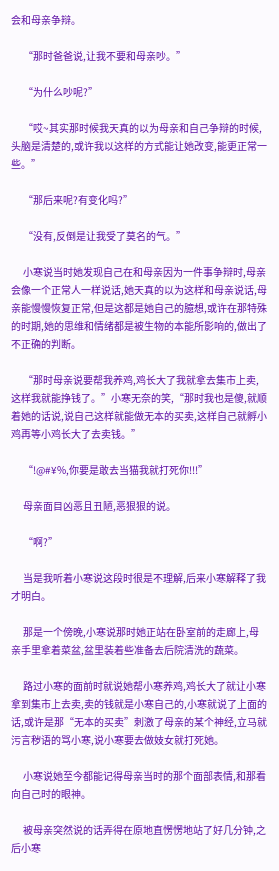会和母亲争辩。

      “那时爸爸说,让我不要和母亲吵。”

      “为什么吵呢?”

      “哎~其实那时候我天真的以为母亲和自己争辩的时候,头脑是清楚的,或许我以这样的方式能让她改变,能更正常一些。”

      “那后来呢?有变化吗?”

      “没有,反倒是让我受了莫名的气。”

      小寒说当时她发现自己在和母亲因为一件事争辩时,母亲会像一个正常人一样说话,她天真的以为这样和母亲说话,母亲能慢慢恢复正常,但是这都是她自己的臆想,或许在那特殊的时期,她的思维和情绪都是被生物的本能所影响的,做出了不正确的判断。

      “那时母亲说要帮我养鸡,鸡长大了我就拿去集市上卖,这样我就能挣钱了。”小寒无奈的笑,“那时我也是傻,就顺着她的话说,说自己这样就能做无本的买卖,这样自己就孵小鸡再等小鸡长大了去卖钱。”

      “!@#¥%,你要是敢去当猫我就打死你!!!”

      母亲面目凶恶且丑陋,恶狠狠的说。

      “啊?”

      当是我听着小寒说这段时很是不理解,后来小寒解释了我才明白。

      那是一个傍晚,小寒说那时她正站在卧室前的走廊上,母亲手里拿着菜盆,盆里装着些准备去后院清洗的蔬菜。

      路过小寒的面前时就说她帮小寒养鸡,鸡长大了就让小寒拿到集市上去卖,卖的钱就是小寒自己的,小寒就说了上面的话,或许是那“无本的买卖”刺激了母亲的某个神经,立马就污言秽语的骂小寒,说小寒要去做妓女就打死她。

      小寒说她至今都能记得母亲当时的那个面部表情,和那看向自己时的眼神。

      被母亲突然说的话弄得在原地直愣愣地站了好几分钟,之后小寒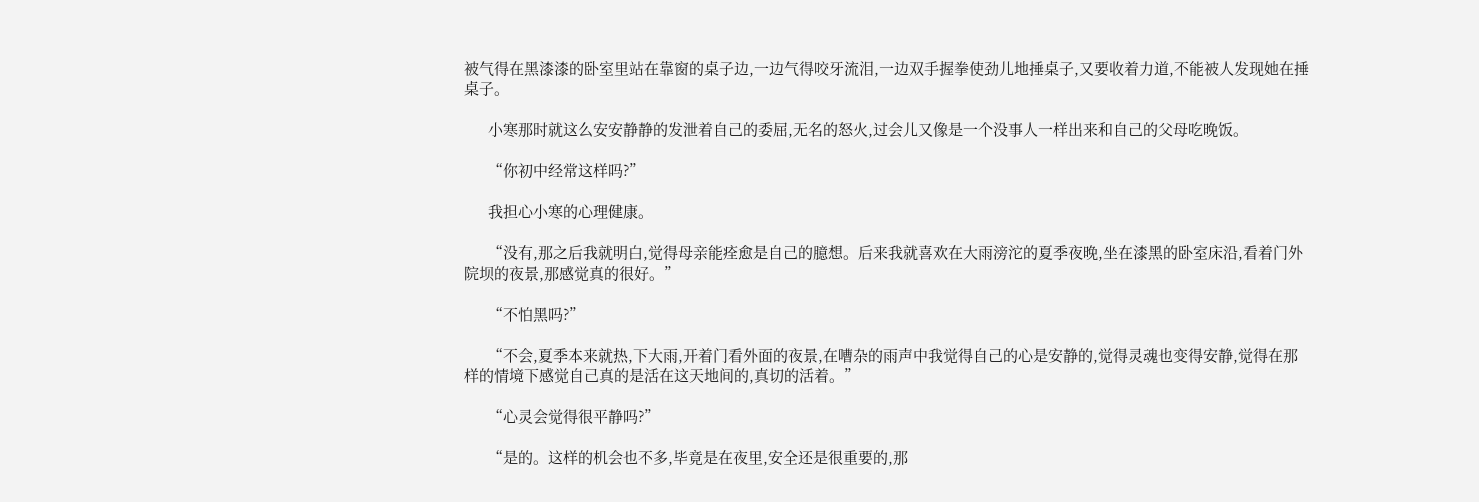被气得在黑漆漆的卧室里站在靠窗的桌子边,一边气得咬牙流泪,一边双手握拳使劲儿地捶桌子,又要收着力道,不能被人发现她在捶桌子。

      小寒那时就这么安安静静的发泄着自己的委屈,无名的怒火,过会儿又像是一个没事人一样出来和自己的父母吃晚饭。

      “你初中经常这样吗?”

      我担心小寒的心理健康。

      “没有,那之后我就明白,觉得母亲能痊愈是自己的臆想。后来我就喜欢在大雨滂沱的夏季夜晚,坐在漆黑的卧室床沿,看着门外院坝的夜景,那感觉真的很好。”

      “不怕黑吗?”

      “不会,夏季本来就热,下大雨,开着门看外面的夜景,在嘈杂的雨声中我觉得自己的心是安静的,觉得灵魂也变得安静,觉得在那样的情境下感觉自己真的是活在这天地间的,真切的活着。”

      “心灵会觉得很平静吗?”

      “是的。这样的机会也不多,毕竟是在夜里,安全还是很重要的,那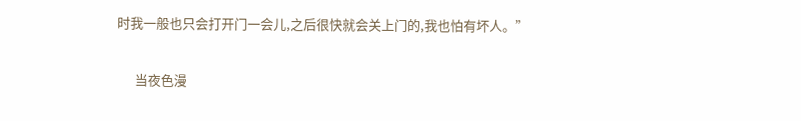时我一般也只会打开门一会儿,之后很快就会关上门的,我也怕有坏人。”

      当夜色漫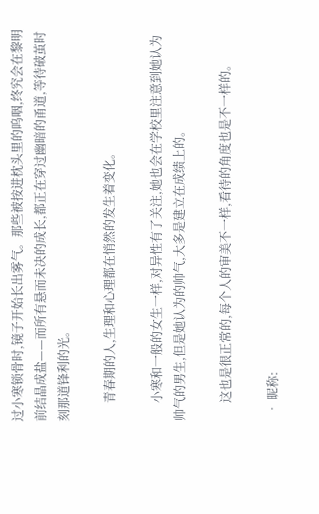过小寒锁骨时,镜子开始长出雾气。那些被按进枕头里的呜咽,终究会在黎明前结晶成盐——而所有悬而未决的成长,都正在穿过幽暗的甬道,等待破茧时刻那道锋利的光。

      青春期的人,生理和心理都在悄然的发生着变化。

      小寒和一般的女生一样,对异性有了关注,她也会在学校里注意到她认为帅气的男生,但是她认为的帅气,大多是建立在成绩上的。

      这也是很正常的,每个人的审美不一样,看待的角度也是不一样的。

  • 昵称: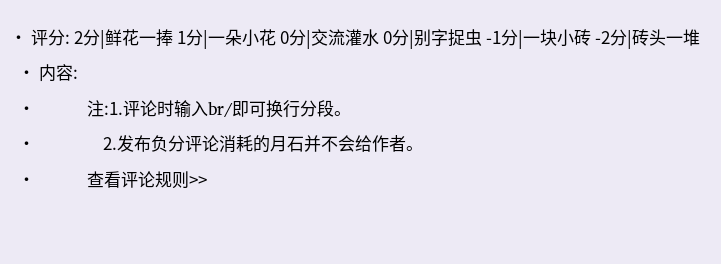• 评分: 2分|鲜花一捧 1分|一朵小花 0分|交流灌水 0分|别字捉虫 -1分|一块小砖 -2分|砖头一堆
  • 内容:
  •             注:1.评论时输入br/即可换行分段。
  •                 2.发布负分评论消耗的月石并不会给作者。
  •             查看评论规则>>